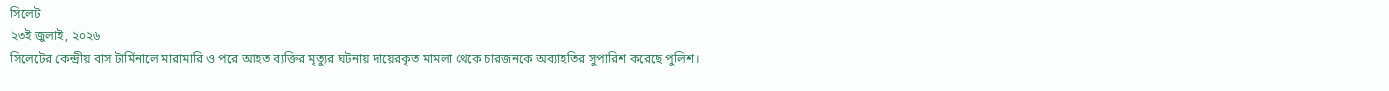সিলেট
২৩ই জুলাই, ২০২৬
সিলেটের কেন্দ্রীয় বাস টার্মিনালে মারামারি ও পরে আহত ব্যক্তির মৃত্যুর ঘটনায় দায়েরকৃত মামলা থেকে চারজনকে অব্যাহতির সুপারিশ করেছে পুলিশ।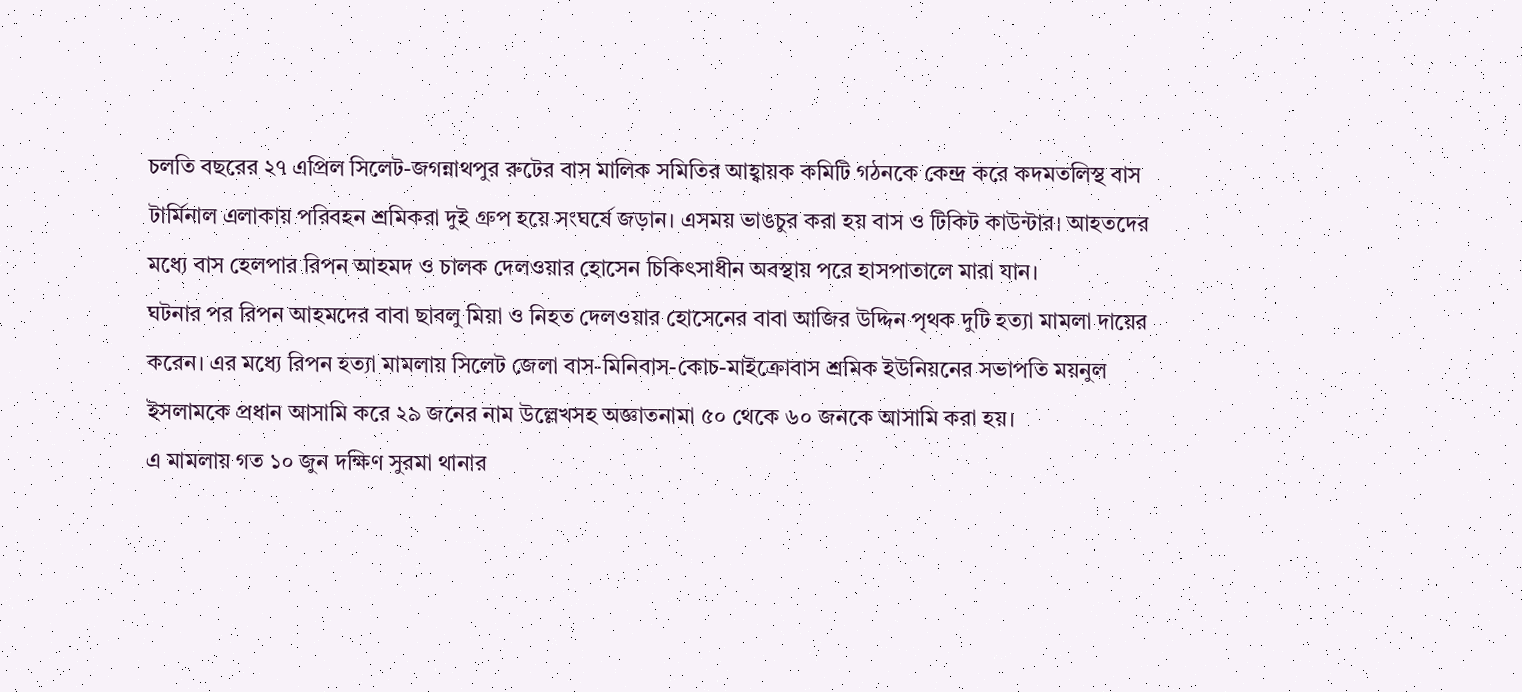চলতি বছরের ২৭ এপ্রিল সিলেট-জগন্নাথপুর রুটের বাস মালিক সমিতির আহ্বায়ক কমিটি গঠনকে কেন্দ্র করে কদমতলিস্থ বাস টার্মিনাল এলাকায় পরিবহন শ্রমিকরা দুই গ্রুপ হয়ে সংঘর্ষে জড়ান। এসময় ভাঙচুর করা হয় বাস ও টিকিট কাউন্টার। আহতদের মধ্যে বাস হেলপার রিপন আহমদ ও চালক দেলওয়ার হোসেন চিকিৎসাধীন অবস্থায় পরে হাসপাতালে মারা যান।
ঘটনার পর রিপন আহমদের বাবা ছাবলু মিয়া ও নিহত দেলওয়ার হোসেনের বাবা আজির উদ্দিন পৃথক দুটি হত্যা মামলা দায়ের করেন। এর মধ্যে রিপন হত্যা মামলায় সিলেট জেলা বাস-মিনিবাস-কোচ-মাইক্রোবাস শ্রমিক ইউনিয়নের সভাপতি ময়নুল ইসলামকে প্রধান আসামি করে ২৯ জনের নাম উল্লেখসহ অজ্ঞাতনামা ৫০ থেকে ৬০ জনকে আসামি করা হয়।
এ মামলায় গত ১০ জুন দক্ষিণ সুরমা থানার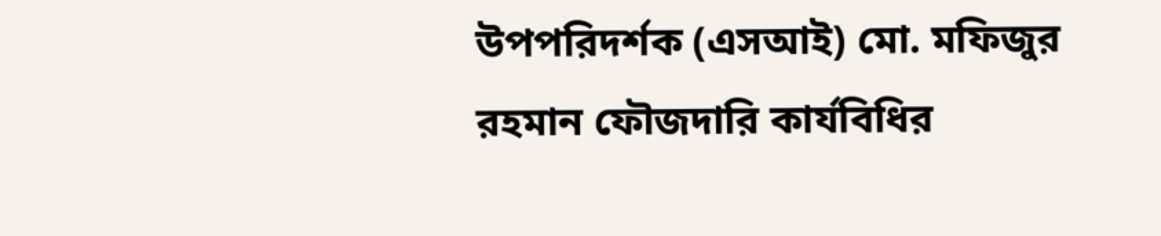উপপরিদর্শক (এসআই) মো. মফিজুর রহমান ফৌজদারি কার্যবিধির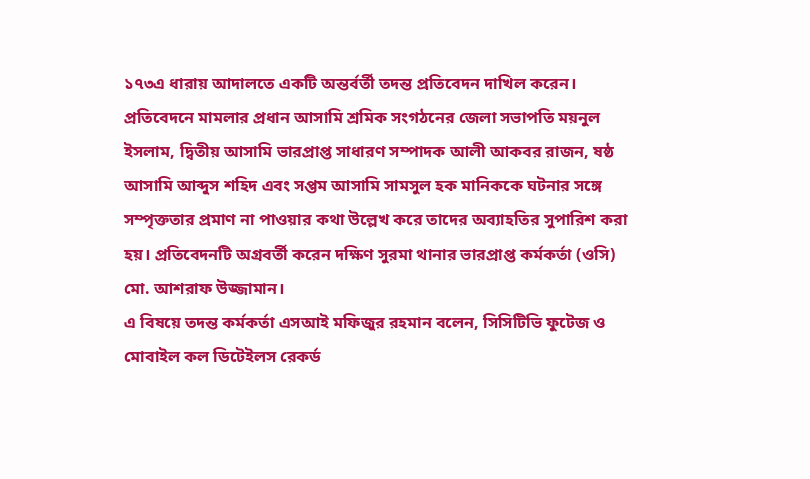১৭৩এ ধারায় আদালতে একটি অন্তর্বর্তী তদন্ত প্রতিবেদন দাখিল করেন।
প্রতিবেদনে মামলার প্রধান আসামি শ্রমিক সংগঠনের জেলা সভাপতি ময়নুল ইসলাম, দ্বিতীয় আসামি ভারপ্রাপ্ত সাধারণ সম্পাদক আলী আকবর রাজন, ষষ্ঠ আসামি আব্দুস শহিদ এবং সপ্তম আসামি সামসুল হক মানিককে ঘটনার সঙ্গে সম্পৃক্ততার প্রমাণ না পাওয়ার কথা উল্লেখ করে তাদের অব্যাহতির সুপারিশ করা হয়। প্রতিবেদনটি অগ্রবর্তী করেন দক্ষিণ সুরমা থানার ভারপ্রাপ্ত কর্মকর্তা (ওসি) মো. আশরাফ উজ্জামান।
এ বিষয়ে তদন্ত কর্মকর্তা এসআই মফিজুর রহমান বলেন, সিসিটিভি ফুটেজ ও মোবাইল কল ডিটেইলস রেকর্ড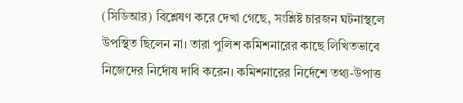(সিডিআর) বিশ্লেষণ করে দেখা গেছে, সংশ্লিষ্ট চারজন ঘটনাস্থলে উপস্থিত ছিলেন না। তারা পুলিশ কমিশনারের কাছে লিখিতভাবে নিজেদের নির্দোষ দাবি করেন। কমিশনারের নির্দেশে তথ্য-উপাত্ত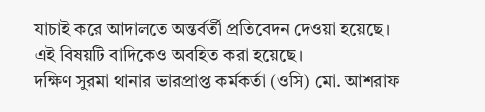যাচাই করে আদালতে অন্তর্বর্তী প্রতিবেদন দেওয়া হয়েছে। এই বিষয়টি বাদিকেও অবহিত করা হয়েছে।
দক্ষিণ সুরমা থানার ভারপ্রাপ্ত কর্মকর্তা (ওসি) মো. আশরাফ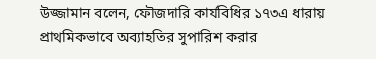উজ্জামান বলেন, ফৌজদারি কার্যবিধির ১৭৩এ ধারায় প্রাথমিকভাবে অব্যাহতির সুপারিশ করার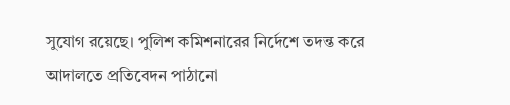সুযোগ রয়েছে। পুলিশ কমিশনারের নির্দেশে তদন্ত করে আদালতে প্রতিবেদন পাঠানো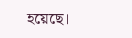হয়েছে।